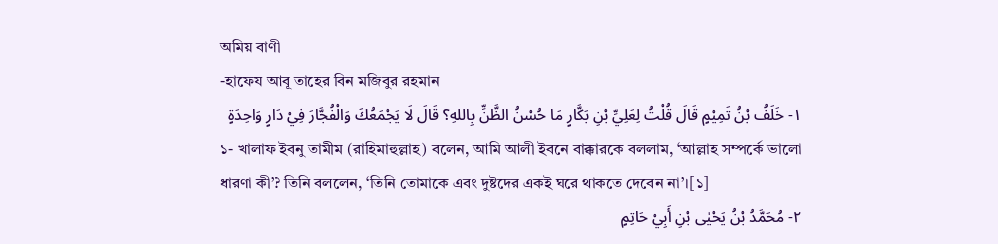অমিয় বাণী
-হাফেয আবূ তাহের বিন মজিবুর রহমান
١- خَلَفُ بْنُ تَمِيْمٍ قَالَ قُلْتُ لِعَلِيِّ بْنِ بَكَّارٍ مَا حُسْنُ الظَّنِّ بِاللهِ؟ قَالَ لَا يَجْمَعُكَ وَالْفُجَّارَ فِيْ دَارٍ وَاحِدَةٍ
১- খালাফ ইবনু তামীম (রাহিমাহুল্লাহ) বলেন, আমি আলী ইবনে বাক্কারকে বললাম, ‘আল্লাহ সম্পর্কে ভালো ধারণা কী’? তিনি বললেন, ‘তিনি তোমাকে এবং দুষ্টদের একই ঘরে থাকতে দেবেন না’।[১]
٢- مُحَمَّدُ بْنُ يَحْيٰى بْنِ أَبِيْ حَاتِمٍ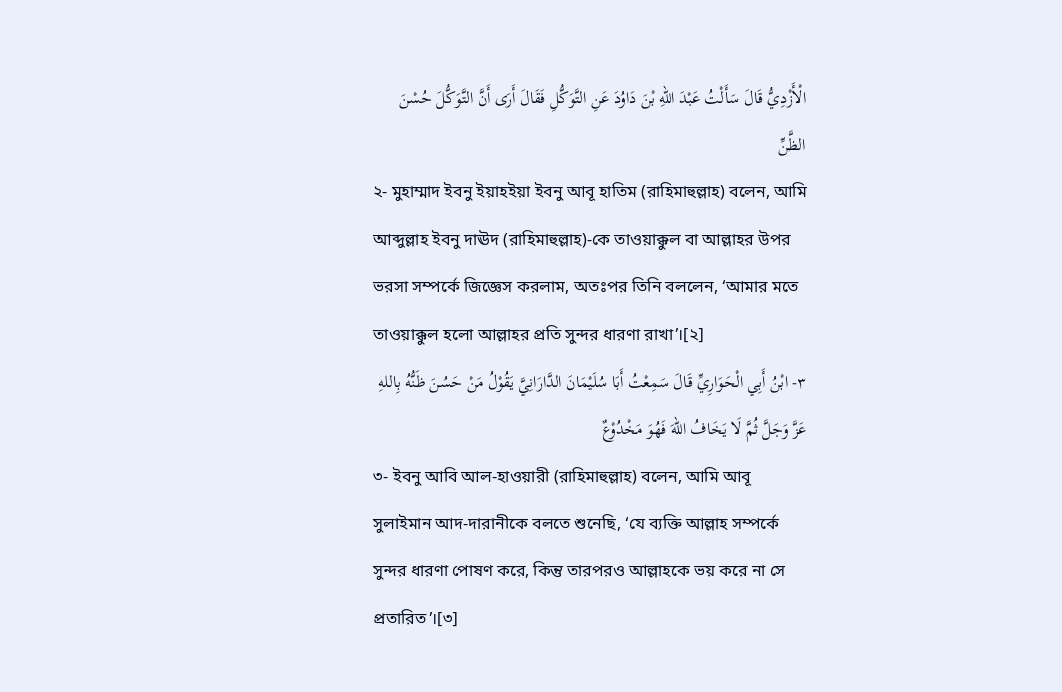الْأَزْدِيُّ قَالَ سَأَلْتُ عَبْدَ اللهِ بْنَ دَاوُدَ عَنِ التَّوَكُّلِ فَقَالَ أَرَى أَنَّ التَّوَكُّلَ حُسْنَ الظَّنِّ
২- মুহাম্মাদ ইবনু ইয়াহইয়া ইবনু আবূ হাতিম (রাহিমাহুল্লাহ) বলেন, আমি আব্দুল্লাহ ইবনু দাঊদ (রাহিমাহুল্লাহ)-কে তাওয়াক্কুল বা আল্লাহর উপর ভরসা সম্পর্কে জিজ্ঞেস করলাম, অতঃপর তিনি বললেন, ‘আমার মতে তাওয়াক্কুল হলো আল্লাহর প্রতি সুন্দর ধারণা রাখা’।[২]
٣- ابْنُ أَبِي الْحَوَارِيِّ قَالَ سَمِعْتُ أَبَا سُلَيْمَانَ الدَّارَانِيَّ يَقُوْلُ مَنْ حَسُنَ ظَنُّهُ بِاللهِ عَزَّ وَجَلَّ ثُمَّ لَا يَخَافُ اللهَ فَهُوَ مَخْدُوْعٌ
৩- ইবনু আবি আল-হাওয়ারী (রাহিমাহুল্লাহ) বলেন, আমি আবূ সুলাইমান আদ-দারানীকে বলতে শুনেছি, ‘যে ব্যক্তি আল্লাহ সম্পর্কে সুন্দর ধারণা পোষণ করে, কিন্তু তারপরও আল্লাহকে ভয় করে না সে প্রতারিত’।[৩]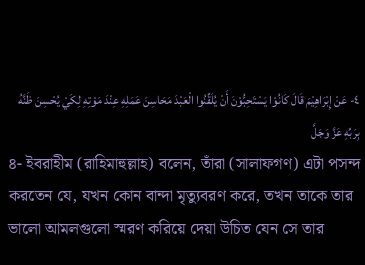٤- عَنْ إِبْرَاهِيْمَ قَالَ كَانُوْا يَسْتَحِبُّوْنَ أَنْ يُلَقِّنُوا الْعَبْدَ مَحَاسِنَ عَمَلِهِ عِنْدَ مَوْتِهِ لِكَيْ يُحْسِنَ ظَنَّهُ بِرَبِّهِ عَزَّ وَجَلَّ
৪- ইবরাহীম (রাহিমাহুল্লাহ) বলেন, তাঁরা (সালাফগণ) এটা পসন্দ করতেন যে, যখন কোন বান্দা মৃত্যুবরণ করে, তখন তাকে তার ভালো আমলগুলো স্মরণ করিয়ে দেয়া উচিত যেন সে তার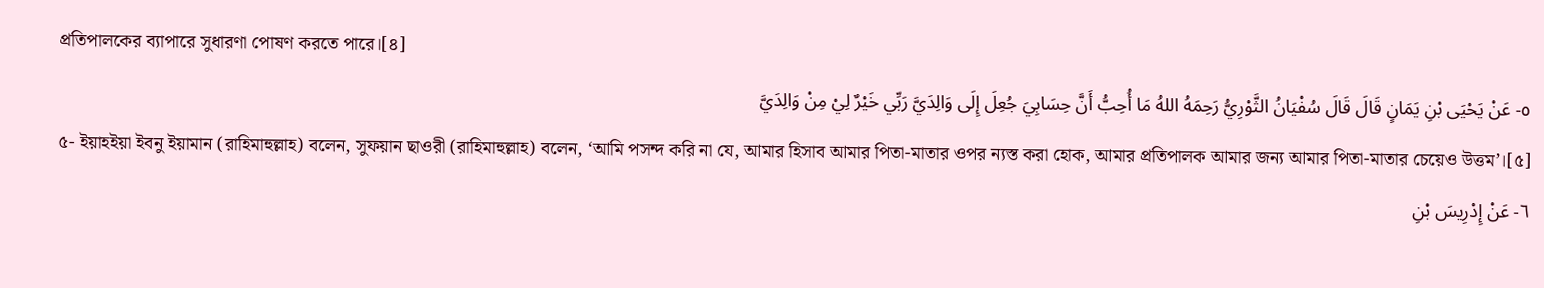প্রতিপালকের ব্যাপারে সুধারণা পোষণ করতে পারে।[৪]
٥- عَنْ يَحْيَى بْنِ يَمَانٍ قَالَ قَالَ سُفْيَانُ الثَّوْرِيُّ رَحِمَهُ اللهُ مَا أُحِبُّ أَنَّ حِسَابِيَ جُعِلَ إِلَى وَالِدَيَّ رَبِّي خَيْرٌ لِيْ مِنْ وَالِدَيَّ
৫- ইয়াহইয়া ইবনু ইয়ামান (রাহিমাহুল্লাহ) বলেন, সুফয়ান ছাওরী (রাহিমাহুল্লাহ) বলেন, ‘আমি পসন্দ করি না যে, আমার হিসাব আমার পিতা-মাতার ওপর ন্যস্ত করা হোক, আমার প্রতিপালক আমার জন্য আমার পিতা-মাতার চেয়েও উত্তম’।[৫]
٦- عَنْ إِدْرِيسَ بْنِ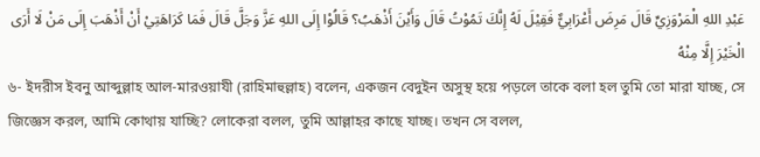عَبْدِ اللهِ الْمَرْوَزِيِّ قَالَ مَرِضَ أَعْرَابِيٌّ فَقِيْلَ لَهُ إِنَّكَ تَمُوْتُ قَالَ وَأَيْنَ أَذْهَبُ؟ قَالُوْا إِلَى اللهِ عَزَّ وَجَلَّ قَالَ فَمَا كَرَاهَتِيْ أَنْ أَذْهَبَ إِلَى مَنْ لَا أَرَى الْخَيْرَ إِلَّا مِنْهُ
৬- ইদরীস ইবনু আব্দুল্লাহ আল-মারওয়াযী (রাহিমাহুল্লাহ) বলেন, একজন বেদুইন অসুস্থ হয়ে পড়লে তাকে বলা হল তুমি তো মারা যাচ্ছ, সে জিজ্ঞেস করল, আমি কোথায় যাচ্ছি? লোকেরা বলল, তুমি আল্লাহর কাছে যাচ্ছ। তখন সে বলল,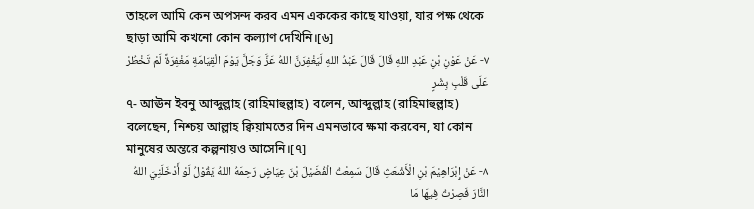তাহলে আমি কেন অপসন্দ করব এমন এককের কাছে যাওয়া, যার পক্ষ থেকে ছাড়া আমি কখনো কোন কল্যাণ দেখিনি।[৬]
٧- عَنْ عَوْنِ بْنِ عَبْدِ اللهِ قَالَ قَالَ عَبْدُ اللهِ لَيَغْفِرَنَّ اللهُ عَزَّ وَجَلَّ يَوْمَ الْقِيَامَةِ مَغْفِرَةً لَمْ تَخْطُرْ عَلَى قَلْبِ بِشْرٍ
৭- আঊন ইবনু আব্দুল্লাহ (রাহিমাহুল্লাহ) বলেন, আব্দুল্লাহ (রাহিমাহুল্লাহ) বলেছেন, নিশ্চয় আল্লাহ ক্বিয়ামতের দিন এমনভাবে ক্ষমা করবেন, যা কোন মানুষের অন্তরে কল্পনায়ও আসেনি।[৭]
٨- عَنْ إِبْرَاهِيْمَ بْنِ الْأَشْعَثِ قَالَ سَمِعْتُ الْفُضَيْلَ بْنَ عِيَاضٍ رَحِمَهُ اللهُ يَقُوْلُ لَوْ أَدْخَلَنِيَ اللهُ النَّارَ فَصِرْتُ فِيهَا مَا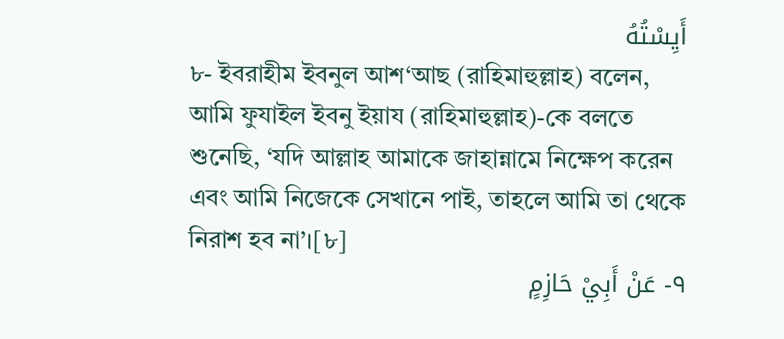أَيِسْتُهُ
৮- ইবরাহীম ইবনুল আশ‘আছ (রাহিমাহুল্লাহ) বলেন, আমি ফুযাইল ইবনু ইয়ায (রাহিমাহুল্লাহ)-কে বলতে শুনেছি, ‘যদি আল্লাহ আমাকে জাহান্নামে নিক্ষেপ করেন এবং আমি নিজেকে সেখানে পাই, তাহলে আমি তা থেকে নিরাশ হব না’।[৮]
٩- عَنْ أَبِيْ حَازِمٍ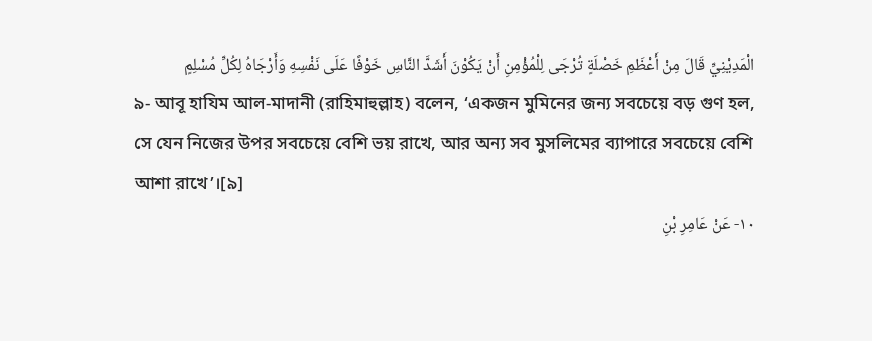الْمَدِيْنِيِّ قَالَ مِنْ أَعْظَمِ خَصْلَةٍ تُرْجَى لِلْمُؤْمِنِ أَنْ يَكُوْنَ أَشَدَّ النَّاسِ خَوْفًا عَلَى نَفْسِهِ وَأَرْجَاهُ لِكُلِّ مُسْلِمٍ
৯- আবূ হাযিম আল-মাদানী (রাহিমাহুল্লাহ) বলেন, ‘একজন মুমিনের জন্য সবচেয়ে বড় গুণ হল, সে যেন নিজের উপর সবচেয়ে বেশি ভয় রাখে, আর অন্য সব মুসলিমের ব্যাপারে সবচেয়ে বেশি আশা রাখে’।[৯]
١٠- عَنْ عَامِرِ بْنِ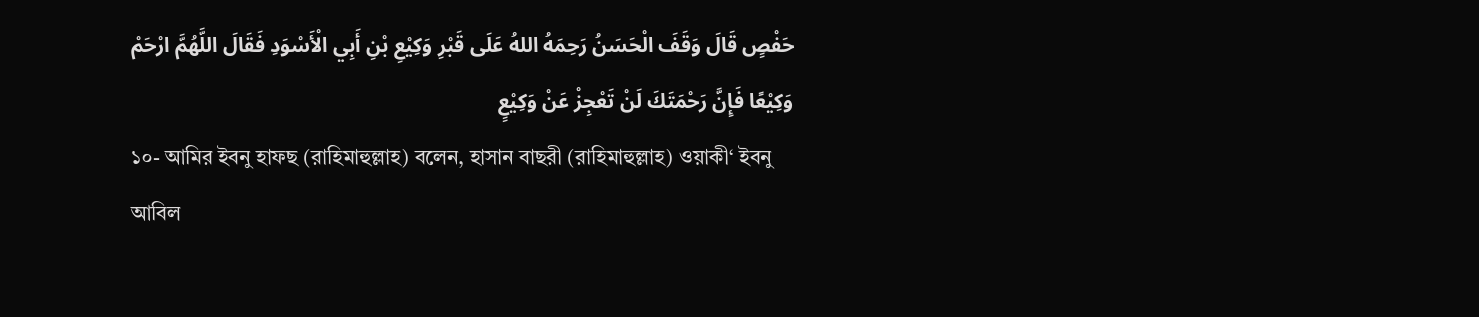حَفْصٍ قَالَ وَقَفَ الْحَسَنُ رَحِمَهُ اللهُ عَلَى قَبْرِ وَكِيْعِ بْنِ أَبِي الْأَسْوَدِ فَقَالَ اللَّهُمَّ ارْحَمْ وَكِيْعًا فَإِنَّ رَحْمَتَكَ لَنْ تَعْجِزْ عَنْ وَكِيْعٍ
১০- আমির ইবনু হাফছ (রাহিমাহুল্লাহ) বলেন, হাসান বাছরী (রাহিমাহুল্লাহ) ওয়াকী‘ ইবনু আবিল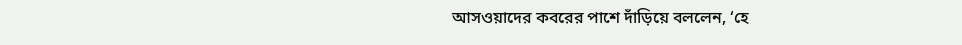আসওয়াদের কবরের পাশে দাঁড়িয়ে বললেন, ‘হে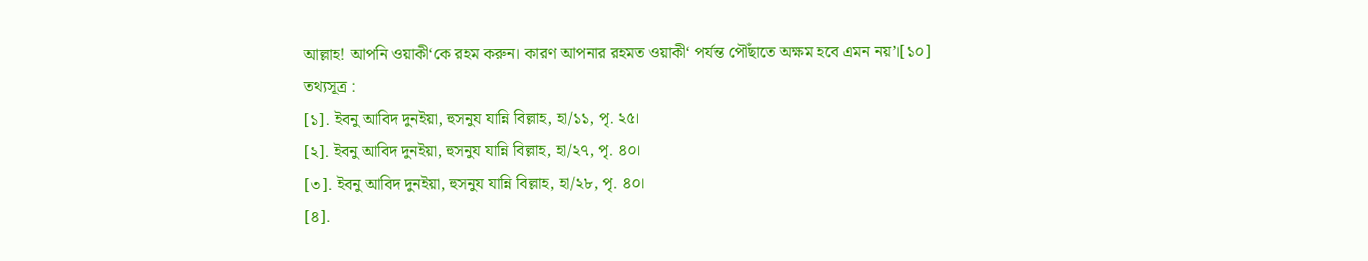আল্লাহ! আপনি ওয়াকী‘কে রহম করুন। কারণ আপনার রহমত ওয়াকী‘ পর্যন্ত পৌঁছাতে অক্ষম হবে এমন নয়’।[১০]
তথ্যসূত্র :
[১]. ইবনু আবিদ দুনইয়া, হুসনুয যান্নি বিল্লাহ, হা/১১, পৃ. ২৫।
[২]. ইবনু আবিদ দুনইয়া, হুসনুয যান্নি বিল্লাহ, হা/২৭, পৃ. ৪০।
[৩]. ইবনু আবিদ দুনইয়া, হুসনুয যান্নি বিল্লাহ, হা/২৮, পৃ. ৪০।
[৪].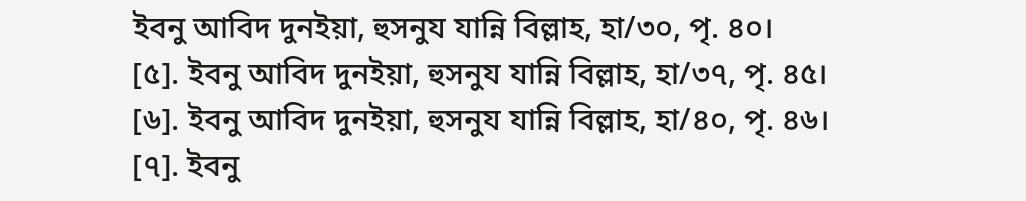ইবনু আবিদ দুনইয়া, হুসনুয যান্নি বিল্লাহ, হা/৩০, পৃ. ৪০।
[৫]. ইবনু আবিদ দুনইয়া, হুসনুয যান্নি বিল্লাহ, হা/৩৭, পৃ. ৪৫।
[৬]. ইবনু আবিদ দুনইয়া, হুসনুয যান্নি বিল্লাহ, হা/৪০, পৃ. ৪৬।
[৭]. ইবনু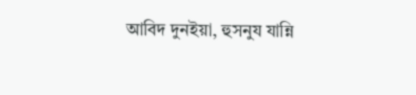আবিদ দুনইয়া, হুসনুয যান্নি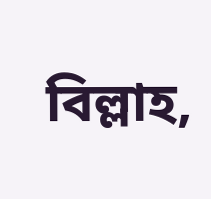বিল্লাহ,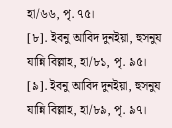হা/৬৬, পৃ. ৭৫।
[৮]. ইবনু আবিদ দুনইয়া, হুসনুয যান্নি বিল্লাহ, হা/৮১, পৃ. ৯৫।
[৯]. ইবনু আবিদ দুনইয়া, হুসনুয যান্নি বিল্লাহ, হা/৮৯, পৃ. ৯৭।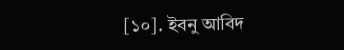[১০]. ইবনু আবিদ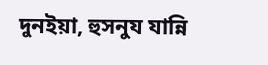দুনইয়া, হুসনুয যান্নি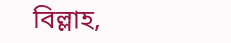বিল্লাহ,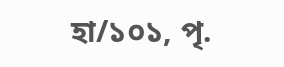হা/১০১, পৃ.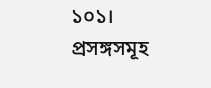১০১।
প্রসঙ্গসমূহ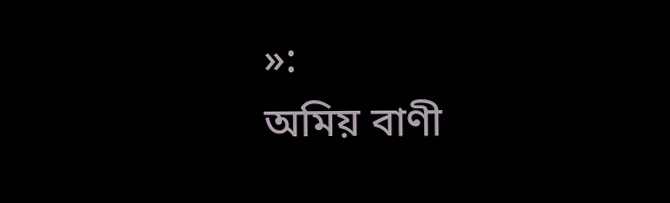»:
অমিয় বাণী